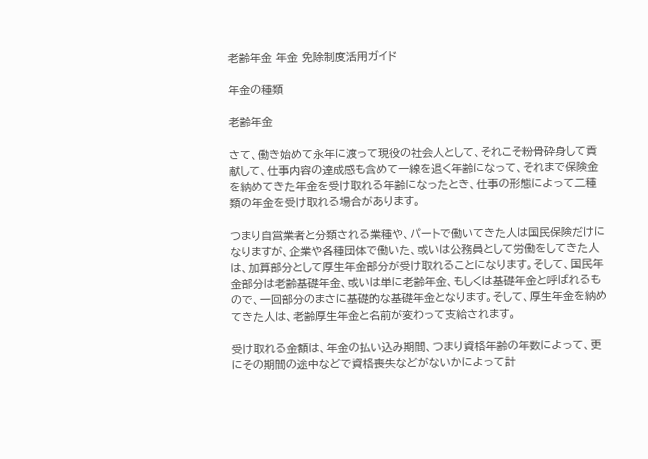老齢年金 年金 免除制度活用ガイド

年金の種類

老齢年金

さて、働き始めて永年に渡って現役の社会人として、それこそ粉骨砕身して貢献して、仕事内容の達成感も含めて一線を退く年齢になって、それまで保険金を納めてきた年金を受け取れる年齢になったとき、仕事の形態によって二種類の年金を受け取れる場合があります。

つまり自営業者と分類される業種や、パートで働いてきた人は国民保険だけになりますが、企業や各種団体で働いた、或いは公務員として労働をしてきた人は、加算部分として厚生年金部分が受け取れることになります。そして、国民年金部分は老齢基礎年金、或いは単に老齢年金、もしくは基礎年金と呼ばれるもので、一回部分のまさに基礎的な基礎年金となります。そして、厚生年金を納めてきた人は、老齢厚生年金と名前が変わって支給されます。

受け取れる金額は、年金の払い込み期間、つまり資格年齢の年数によって、更にその期間の途中などで資格喪失などがないかによって計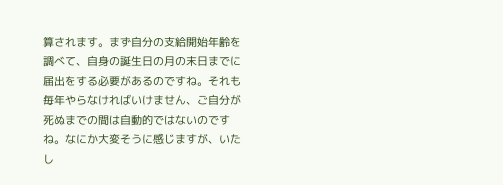算されます。まず自分の支給開始年齢を調べて、自身の誕生日の月の末日までに届出をする必要があるのですね。それも毎年やらなければいけません、ご自分が死ぬまでの間は自動的ではないのですね。なにか大変そうに感じますが、いたし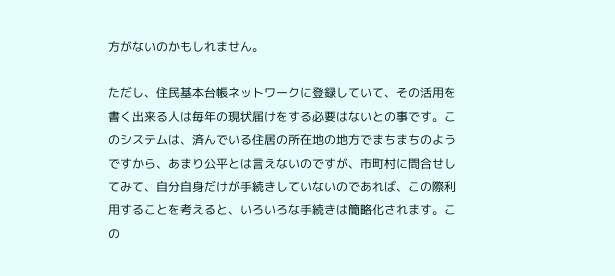方がないのかもしれません。

ただし、住民基本台帳ネットワークに登録していて、その活用を書く出来る人は毎年の現状届けをする必要はないとの事です。このシステムは、済んでいる住居の所在地の地方でまちまちのようですから、あまり公平とは言えないのですが、市町村に問合せしてみて、自分自身だけが手続きしていないのであれば、この際利用することを考えると、いろいろな手続きは簡略化されます。この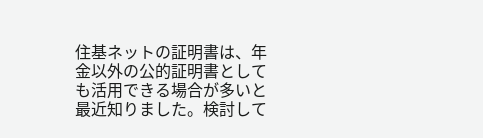住基ネットの証明書は、年金以外の公的証明書としても活用できる場合が多いと最近知りました。検討して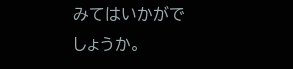みてはいかがでしょうか。